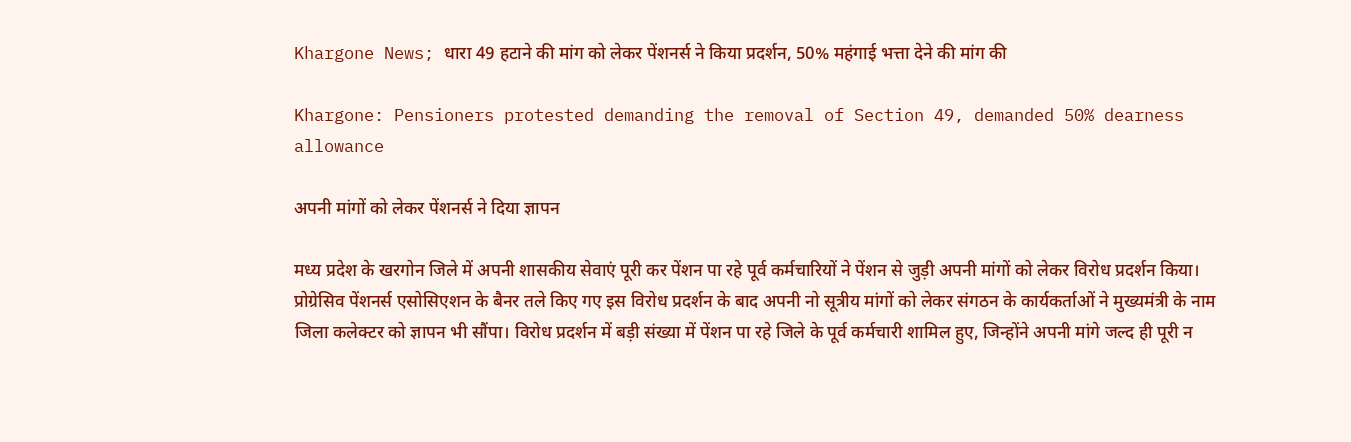Khargone News; धारा 49 हटाने की मांग को लेकर पेंशनर्स ने किया प्रदर्शन, 50% महंगाई भत्ता देने की मांग की

Khargone: Pensioners protested demanding the removal of Section 49, demanded 50% dearness allowance

अपनी मांगों को लेकर पेंशनर्स ने दिया ज्ञापन

मध्य प्रदेश के खरगोन जिले में अपनी शासकीय सेवाएं पूरी कर पेंशन पा रहे पूर्व कर्मचारियों ने पेंशन से जुड़ी अपनी मांगों को लेकर विरोध प्रदर्शन किया। प्रोग्रेसिव पेंशनर्स एसोसिएशन के बैनर तले किए गए इस विरोध प्रदर्शन के बाद अपनी नो सूत्रीय मांगों को लेकर संगठन के कार्यकर्ताओं ने मुख्यमंत्री के नाम जिला कलेक्टर को ज्ञापन भी सौंपा। विरोध प्रदर्शन में बड़ी संख्या में पेंशन पा रहे जिले के पूर्व कर्मचारी शामिल हुए, जिन्होंने अपनी मांगे जल्द ही पूरी न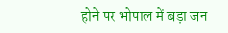होने पर भोपाल में बड़ा जन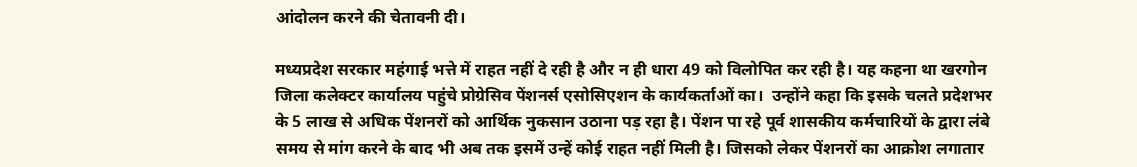आंदोलन करने की चेतावनी दी।

मध्यप्रदेश सरकार महंगाई भत्ते में राहत नहीं दे रही है और न ही धारा 49 को विलोपित कर रही है। यह कहना था खरगोन जिला कलेक्टर कार्यालय पहुंचे प्रोग्रेसिव पेंशनर्स एसोसिएशन के कार्यकर्ताओं का।  उन्होंने कहा कि इसके चलते प्रदेशभर के 5 लाख से अधिक पेंशनरों को आर्थिक नुकसान उठाना पड़ रहा है। पेंशन पा रहे पूर्व शासकीय कर्मचारियों के द्वारा लंबे समय से मांग करने के बाद भी अब तक इसमें उन्हें कोई राहत नहीं मिली है। जिसको लेकर पेंशनरों का आक्रोश लगातार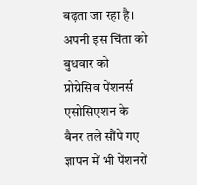बढ़ता जा रहा है। अपनी इस चिंता को बुधवार को प्रोग्रेसिव पेंशनर्स एसोसिएशन के बैनर तले सौंपे गए ज्ञापन में भी पेंशनरों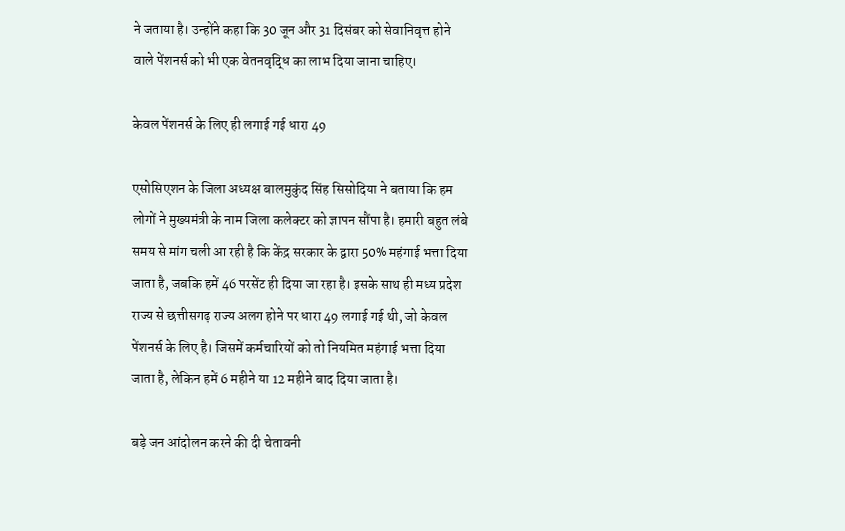ने जताया है। उन्होंने कहा कि 30 जून और 31 दिसंबर को सेवानिवृत्त होने वाले पेंशनर्स को भी एक वेतनवृद्धि का लाभ दिया जाना चाहिए।

केवल पेंशनर्स के लिए ही लगाई गई धारा 49

एसोसिएशन के जिला अध्यक्ष बालमुकुंद सिंह सिसोदिया ने बताया कि हम लोगों ने मुख्यमंत्री के नाम जिला कलेक्टर को ज्ञापन सौंपा है। हमारी बहुत लंबे समय से मांग चली आ रही है कि केंद्र सरकार के द्वारा 50% महंगाई भत्ता दिया जाता है, जबकि हमें 46 परसेंट ही दिया जा रहा है। इसके साथ ही मध्य प्रदेश राज्य से छत्तीसगढ़ राज्य अलग होने पर धारा 49 लगाई गई थी, जो केवल पेंशनर्स के लिए है। जिसमें कर्मचारियों को तो नियमित महंगाई भत्ता दिया जाता है, लेकिन हमें 6 महीने या 12 महीने बाद दिया जाता है।

बड़े जन आंदोलन करने की दी चेतावनी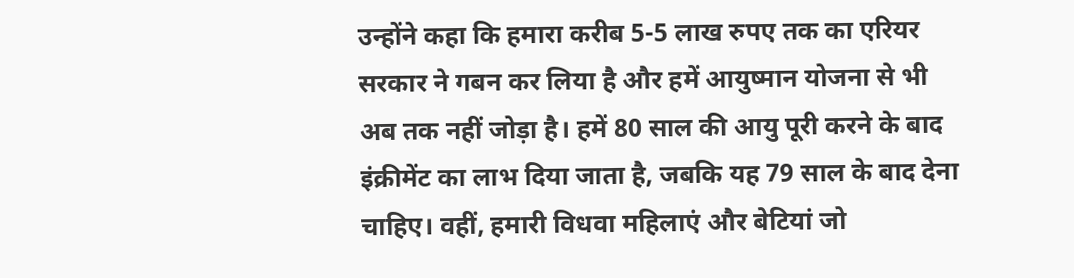उन्होंने कहा कि हमारा करीब 5-5 लाख रुपए तक का एरियर सरकार ने गबन कर लिया है और हमें आयुष्मान योजना से भी अब तक नहीं जोड़ा है। हमें 80 साल की आयु पूरी करने के बाद इंक्रीमेंट का लाभ दिया जाता है, जबकि यह 79 साल के बाद देना चाहिए। वहीं, हमारी विधवा महिलाएं और बेटियां जो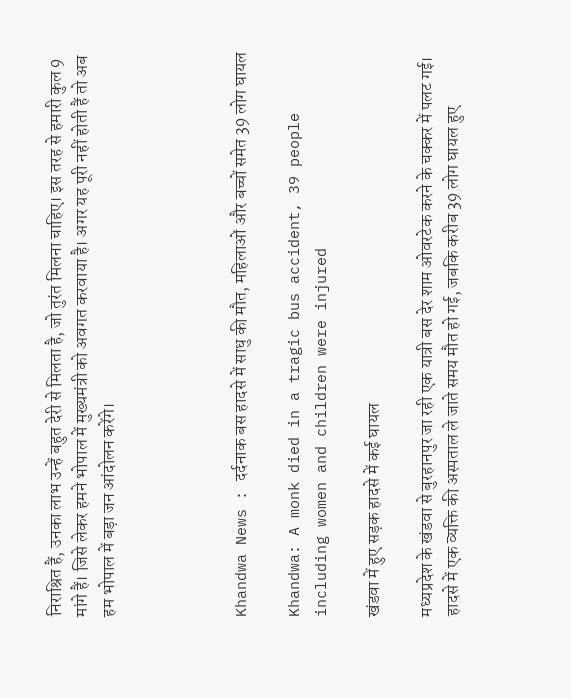निराश्रित हैं, उनका लाभ उन्हें बहुत देरी से मिलता है, जो तुरंत मिलना चाहिए। इस तरह से हमारी कुल 9 मांगे हैं। जिसे लेकर हमने भोपाल में मुख्यमंत्री को अवगत करवाया है। अगर यह पूरी नहीं होती हैं तो अब हम भोपाल में बड़ा जन आंदोलन करेंगे।




Khandwa News : दर्दनाक बस हादसे में साधु की मौत, महिलाओं और बच्चों समेत 39 लोग घायल

Khandwa: A monk died in a tragic bus accident, 39 people including women and children were injured

खंडवा में हुए सड़क हादसे में कई घायल

मध्यप्रदेश के खंडवा से बुरहानपुर जा रही एक यात्री बस देर शाम ओवरटेक करने के चक्कर में पलट गई। हादसे में एक व्यक्ति की अस्पताल ले जाते समय मौत हो गई, जबकि करीब 39 लोग घायल हुए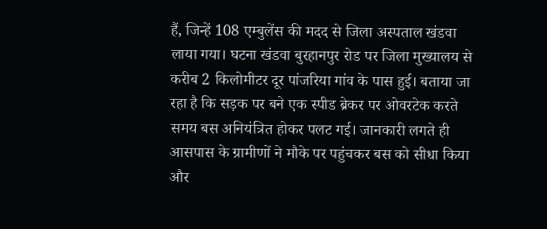हैं, जिन्हें 108 एम्बुलेंस की मदद से जिला अस्पताल खंडवा लाया गया। घटना खंडवा बुरहानपुर रोड पर जिला मुख्यालय से करीब 2 किलोमीटर दूर पांजरिया गांव के पास हुई। बताया जा रहा है कि सड़क पर बने एक स्पीड ब्रेकर पर ओवरटेक करते समय बस अनियंत्रित होकर पलट गई। जानकारी लगते ही आसपास के ग्रामीणों ने मौके पर पहुंचकर बस को सीधा किया और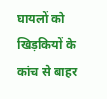घायलों को खिड़कियों के कांच से बाहर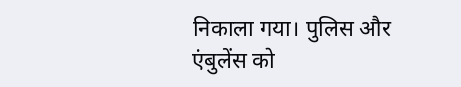निकाला गया। पुलिस और एंबुलेंस को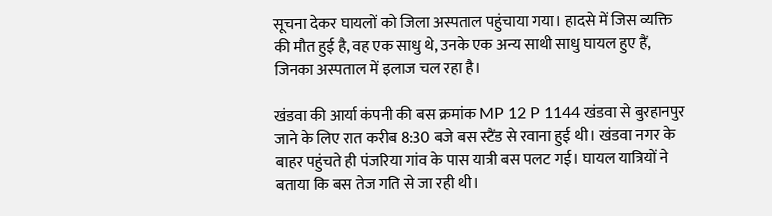सूचना देकर घायलों को जिला अस्पताल पहुंचाया गया। हादसे में जिस व्यक्ति की मौत हुई है, वह एक साधु थे, उनके एक अन्य साथी साधु घायल हुए हैं, जिनका अस्पताल में इलाज चल रहा है।

खंडवा की आर्या कंपनी की बस क्रमांक MP 12 P 1144 खंडवा से बुरहानपुर जाने के लिए रात करीब 8:30 बजे बस स्टैंड से रवाना हुई थी। खंडवा नगर के बाहर पहुंचते ही पंजरिया गांव के पास यात्री बस पलट गई। घायल यात्रियों ने बताया कि बस तेज गति से जा रही थी।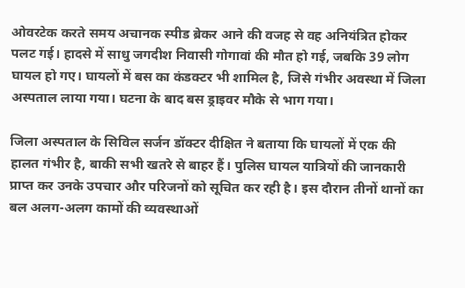ओवरटेक करते समय अचानक स्पीड ब्रेकर आने की वजह से वह अनियंत्रित होकर पलट गई। हादसे में साधु जगदीश निवासी गोगावां की मौत हो गई, जबकि 39 लोग घायल हो गए। घायलों में बस का कंडक्टर भी शामिल है, जिसे गंभीर अवस्था में जिला अस्पताल लाया गया। घटना के बाद बस ड्राइवर मौके से भाग गया।

जिला अस्पताल के सिविल सर्जन डॉक्टर दीक्षित ने बताया कि घायलों में एक की हालत गंभीर है, बाकी सभी खतरे से बाहर हैं। पुलिस घायल यात्रियों की जानकारी प्राप्त कर उनके उपचार और परिजनों को सूचित कर रही है। इस दौरान तीनों थानों का बल अलग-अलग कामों की व्यवस्थाओं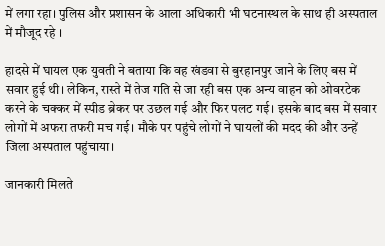में लगा रहा। पुलिस और प्रशासन के आला अधिकारी भी घटनास्थल के साथ ही अस्पताल में मौजूद रहे ।

हादसे में घायल एक युवती ने बताया कि वह खंडवा से बुरहानपुर जाने के लिए बस में सवार हुई थी। लेकिन, रास्ते में तेज गति से जा रही बस एक अन्य वाहन को ओवरटेक करने के चक्कर में स्पीड ब्रेकर पर उछल गई और फिर पलट गई। इसके बाद बस में सवार लोगों में अफरा तफरी मच गई। मौके पर पहुंचे लोगों ने घायलों की मदद की और उन्हें जिला अस्पताल पहुंचाया।

जानकारी मिलते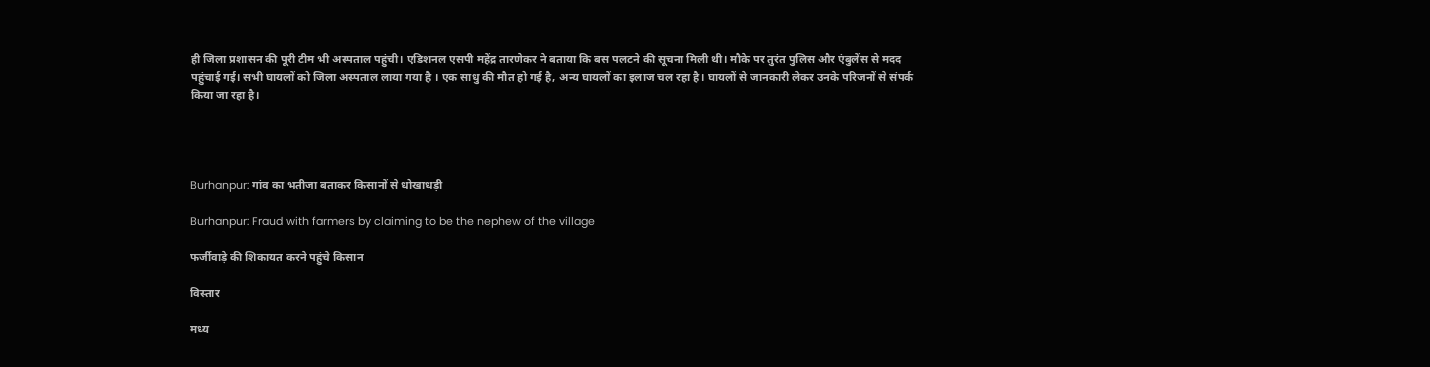ही जिला प्रशासन की पूरी टीम भी अस्पताल पहुंची। एडिशनल एसपी महेंद्र तारणेकर ने बताया कि बस पलटने की सूचना मिली थी। मौके पर तुरंत पुलिस और एंबुलेंस से मदद पहुंचाई गई। सभी घायलों को जिला अस्पताल लाया गया है । एक साधु की मौत हो गई है, अन्य घायलों का इलाज चल रहा है। घायलों से जानकारी लेकर उनके परिजनों से संपर्क किया जा रहा है।




Burhanpur: गांव का भतीजा बताकर किसानों से धोखाधड़ी

Burhanpur: Fraud with farmers by claiming to be the nephew of the village

फर्जीवाड़े की शिकायत करने पहुंचे किसान

विस्तार

मध्य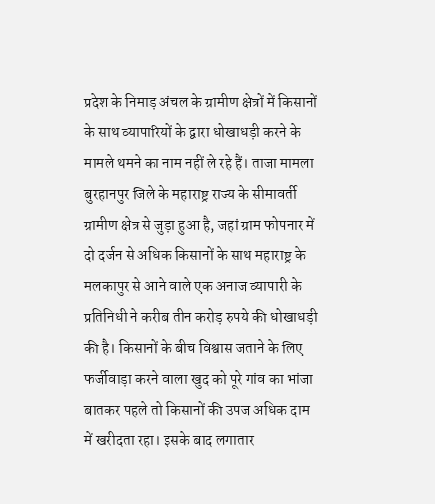प्रदेश के निमाड़ अंचल के ग्रामीण क्षेत्रों में किसानों के साथ व्यापारियों के द्वारा धोखाधड़ी करने के मामले थमने का नाम नहीं ले रहे हैं। ताजा मामला बुरहानपुर जिले के महाराष्ट्र राज्य के सीमावर्ती ग्रामीण क्षेत्र से जुड़ा हुआ है, जहां ग्राम फोपनार में दो दर्जन से अधिक किसानों के साथ महाराष्ट्र के मलकापुर से आने वाले एक अनाज व्यापारी के प्रतिनिधी ने करीब तीन करोड़ रुपये की धोखाधड़ी की है। किसानों के बीच विश्वास जताने के लिए फर्जीवाड़ा करने वाला खुद को पूरे गांव का भांजा बातकर पहले तो किसानों की उपज अधिक दाम में खरीदता रहा। इसके बाद लगातार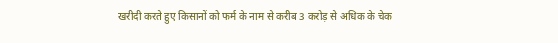खरीदी करते हुए किसानों को फर्म के नाम से करीब 3 करोड़ से अधिक के चेक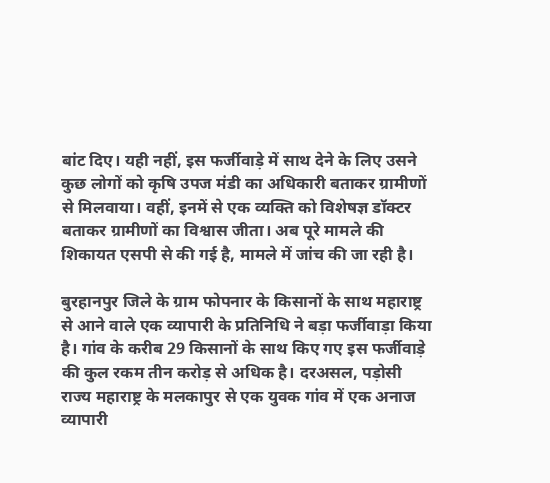बांट दिए। यही नहीं, इस फर्जीवाड़े में साथ देने के लिए उसने कुछ लोगों को कृषि उपज मंडी का अधिकारी बताकर ग्रामीणों से मिलवाया। वहीं, इनमें से एक व्यक्ति को विशेषज्ञ डॉक्टर बताकर ग्रामीणों का विश्वास जीता। अब पूरे मामले की शिकायत एसपी से की गई है, मामले में जांच की जा रही है।

बुरहानपुर जिले के ग्राम फोपनार के किसानों के साथ महाराष्ट्र से आने वाले एक व्यापारी के प्रतिनिधि ने बड़ा फर्जीवाड़ा किया है। गांव के करीब 29 किसानों के साथ किए गए इस फर्जीवाड़े की कुल रकम तीन करोड़ से अधिक है। दरअसल, पड़ोसी राज्य महाराष्ट्र के मलकापुर से एक युवक गांव में एक अनाज व्यापारी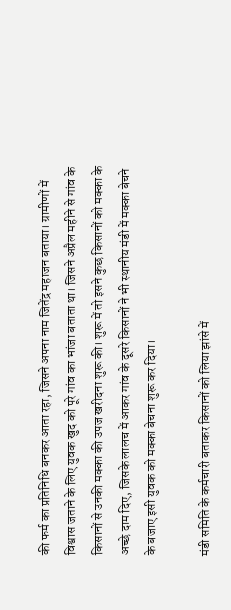की फर्म का प्रतिनिधि बनकर आता रहा, जिसने अपना नाम जितेंद्र महाजन बताया। ग्रामीणों में विश्वास जताने के लिए युवक खुद को पूरे गांव का भांजा बताता था। जिसने अप्रैल महीने से गांव के किसानों से उनकी मक्का की उपज खरीदना शुरू की। शुरू में तो इसने कुछ किसानों को मक्का के अच्छे दाम दिए, जिसके लालच में आकर गांव के दूसरे किसानों ने भी स्थानीय मंडी में मक्का बेचने के बजाए इसी युवक को मक्का बेचना शुरू कर दिया।

मंडी समिति के कर्मचारी बताकर किसानों को लिया झांसे में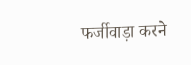फर्जीवाड़ा करने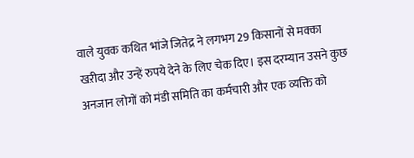वाले युवक कथित भांजे जितेद्र ने लगभग 29 किसानों से मक्का खऱीदा और उन्हें रुपये देने के लिए चेक दिए। इस दरम्यान उसने कुछ अनजान लोगों को मंडी समिति का कर्मचारी और एक व्यक्ति को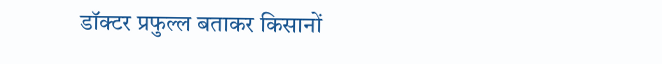डॉक्टर प्रफुल्ल बताकर किसानों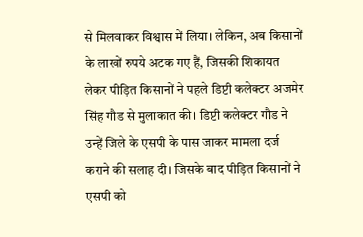से मिलवाकर विश्वास में लिया। लेकिन, अब किसानों के लाखों रुपये अटक गए हैं, जिसकी शिकायत लेकर पीड़ित किसानों ने पहले डिप्टी कलेक्टर अजमेर सिंह गौड से मुलाकात की। डिप्टी कलेक्टर गौड ने उन्हें जिले के एसपी के पास जाकर मामला दर्ज कराने की सलाह दी। जिसके बाद पीड़ित किसानों ने एसपी को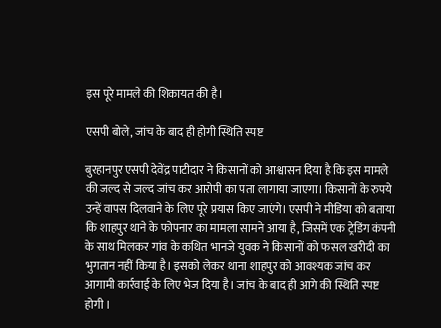इस पूरे मामले की शिकायत की है।

एसपी बोले, जांच के बाद ही होगी स्थिति स्पष्ट

बुरहानपुर एसपी देवेंद्र पाटीदार ने किसानों को आश्वासन दिया है कि इस मामले की जल्द से जल्द जांच कर आरोपी का पता लागाया जाएगा। किसानों के रुपये उन्हें वापस दिलवाने के लिए पूरे प्रयास किए जाएंगे। एसपी ने मीडिया को बताया कि शाहपुर थाने के फोपनार का मामला सामने आया है, जिसमें एक ट्रेडिंग कंपनी के साथ मिलकर गांव के कथित भानजे युवक ने किसानों को फसल खरीदी का भुगतान नहीं किया है। इसको लेकर थाना शाहपुर को आवश्यक जांच कर आगामी कार्रवाई के लिए भेज दिया है। जांच के बाद ही आगे की स्थिति स्पष्ट होगी ।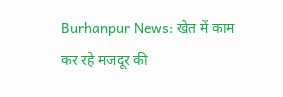Burhanpur News: खेत में काम कर रहे मजदूर की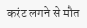करंट लगने से मौत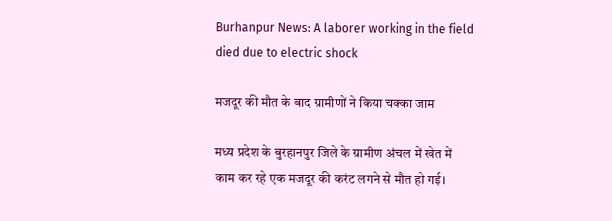Burhanpur News: A laborer working in the field died due to electric shock

मजदूर की मौत के बाद ग्रामीणों ने किया चक्का जाम

मध्य प्रदेश के बुरहानपुर जिले के ग्रामीण अंचल में खेत में काम कर रहे एक मजदूर की करंट लगने से मौत हो गई।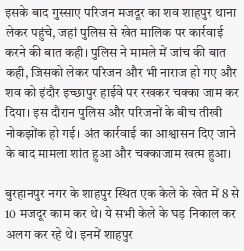इसके बाद गुस्साए परिजन मजदूर का शव शाहपुर थाना लेकर पहुंचे, जहां पुलिस से खेत मालिक पर कार्रवाई करने की बात कही। पुलिस ने मामले में जांच की बात कही, जिसको लेकर परिजन और भी नाराज हो गए और शव को इंदौर इच्छापुर हाईवे पर रखकर चक्का जाम कर दिया। इस दौरान पुलिस और परिजनों के बीच तीखी नोकझोंक हो गई। अंत कार्रवाई का आश्वासन दिए जाने के बाद मामला शांत हुआ और चक्काजाम खत्म हुआ।

बुरहानपुर नगर के शाहपुर स्थित एक केले के खेत में 8 से 10 मजदूर काम कर थे। ये सभी केले के घड़ निकाल कर अलग कर रहे थे। इनमें शाहपुर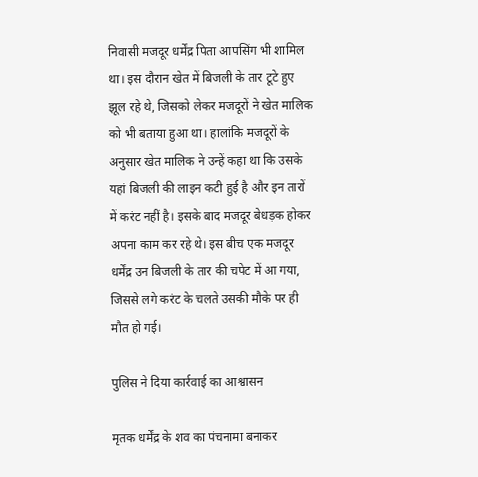निवासी मजदूर धर्मेंद्र पिता आपसिंग भी शामिल था। इस दौरान खेत में बिजली के तार टूटे हुए झूल रहे थे, जिसको लेकर मजदूरों ने खेत मालिक को भी बताया हुआ था। हालांकि मजदूरों के अनुसार खेत मालिक ने उन्हें कहा था कि उसके यहां बिजली की लाइन कटी हुई है और इन तारों में करंट नहीं है। इसके बाद मजदूर बेधड़क होकर अपना काम कर रहे थे। इस बीच एक मजदूर धर्मेंद्र उन बिजली के तार की चपेट में आ गया, जिससे लगे करंट के चलते उसकी मौके पर ही मौत हो गई।

पुलिस ने दिया कार्रवाई का आश्वासन

मृतक धर्मेंद्र के शव का पंचनामा बनाकर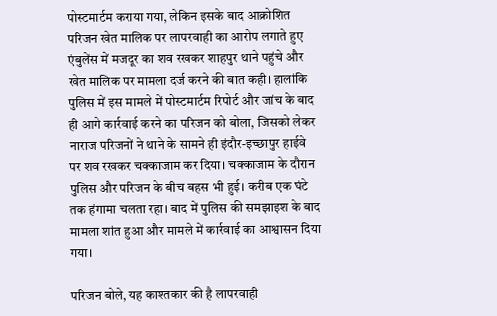पोस्टमार्टम कराया गया, लेकिन इसके बाद आक्रोशित परिजन खेत मालिक पर लापरवाही का आरोप लगाते हुए एंबुलेंस में मजदूर का शव रखकर शाहपुर थाने पहुंचे और खेत मालिक पर मामला दर्ज करने की बात कही। हालांकि पुलिस में इस मामले में पोस्टमार्टम रिपोर्ट और जांच के बाद ही आगे कार्रवाई करने का परिजन को बोला, जिसको लेकर नाराज परिजनों ने थाने के सामने ही इंदौर-इच्छापुर हाईवे पर शव रखकर चक्काजाम कर दिया। चक्काजाम के दौरान पुलिस और परिजन के बीच बहस भी हुई। करीब एक घंटे तक हंगामा चलता रहा। बाद में पुलिस की समझाइश के बाद मामला शांत हुआ और मामले में कार्रवाई का आश्वासन दिया गया।

परिजन बोले, यह काश्तकार की है लापरवाही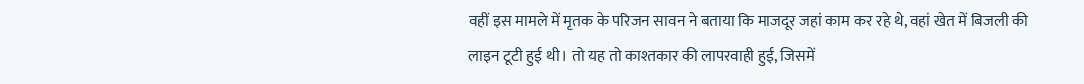वहीं इस मामले में मृतक के परिजन सावन ने बताया कि माजदूर जहां काम कर रहे थे, वहां खेत में बिजली की लाइन टूटी हुई थी। तो यह तो काश्तकार की लापरवाही हुई, जिसमें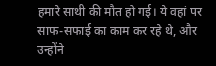हमारे साथी की मौत हो गई। ये वहां पर साफ-सफाई का काम कर रहे थे, और उन्होंने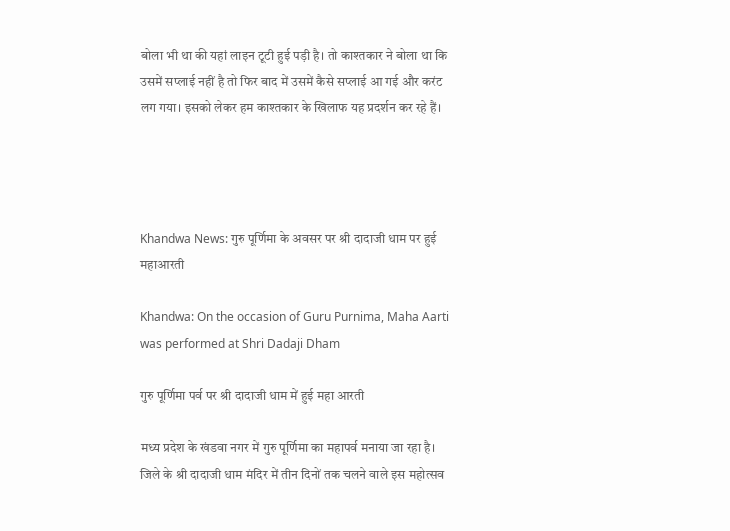बोला भी था की यहां लाइन टूटी हुई पड़ी है। तो काश्तकार ने बोला था कि उसमें सप्लाई नहीं है तो फिर बाद में उसमें कैसे सप्लाई आ गई और करंट लग गया। इसको लेकर हम काश्तकार के खिलाफ यह प्रदर्शन कर रहे हैं।




Khandwa News: गुरु पूर्णिमा के अवसर पर श्री दादाजी धाम पर हुई महाआरती

Khandwa: On the occasion of Guru Purnima, Maha Aarti was performed at Shri Dadaji Dham

गुरु पूर्णिमा पर्व पर श्री दादाजी धाम में हुई महा आरती

मध्य प्रदेश के खंडवा नगर में गुरु पूर्णिमा का महापर्व मनाया जा रहा है। जिले के श्री दादाजी धाम मंदिर में तीन दिनों तक चलने वाले इस महोत्सव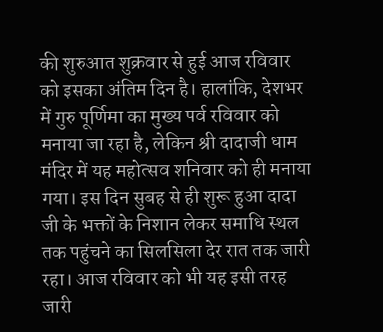की शुरुआत शुक्रवार से हुई आज रविवार को इसका अंतिम दिन है। हालांकि, देशभर में गुरु पूर्णिमा का मुख्य पर्व रविवार को मनाया जा रहा है, लेकिन श्री दादाजी धाम मंदिर में यह महोत्सव शनिवार को ही मनाया गया। इस दिन सुबह से ही शुरू हुआ दादा जी के भक्तों के निशान लेकर समाधि स्थल तक पहुंचने का सिलसिला देर रात तक जारी रहा। आज रविवार को भी यह इसी तरह जारी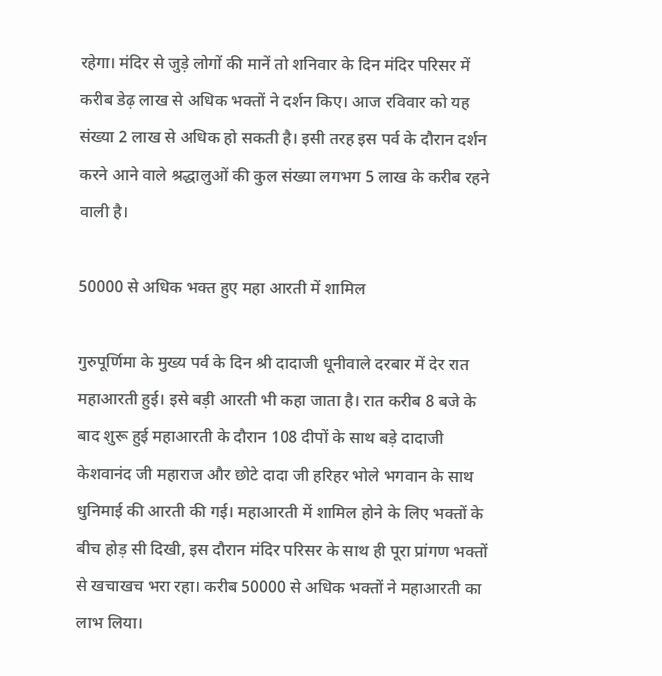रहेगा। मंदिर से जुड़े लोगों की मानें तो शनिवार के दिन मंदिर परिसर में करीब डेढ़ लाख से अधिक भक्तों ने दर्शन किए। आज रविवार को यह संख्या 2 लाख से अधिक हो सकती है। इसी तरह इस पर्व के दौरान दर्शन करने आने वाले श्रद्धालुओं की कुल संख्या लगभग 5 लाख के करीब रहने वाली है।

50000 से अधिक भक्त हुए महा आरती में शामिल

गुरुपूर्णिमा के मुख्य पर्व के दिन श्री दादाजी धूनीवाले दरबार में देर रात महाआरती हुई। इसे बड़ी आरती भी कहा जाता है। रात करीब 8 बजे के बाद शुरू हुई महाआरती के दौरान 108 दीपों के साथ बड़े दादाजी केशवानंद जी महाराज और छोटे दादा जी हरिहर भोले भगवान के साथ धुनिमाई की आरती की गई। महाआरती में शामिल होने के लिए भक्तों के बीच होड़ सी दिखी, इस दौरान मंदिर परिसर के साथ ही पूरा प्रांगण भक्तों से खचाखच भरा रहा। करीब 50000 से अधिक भक्तों ने महाआरती का लाभ लिया।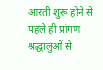आरती शुरू होने से पहले ही प्रांगण श्रद्धालुओं से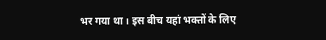भर गया था। इस बीच यहां भक्तों के लिए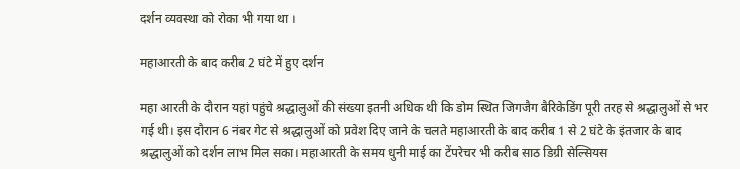दर्शन व्यवस्था को रोका भी गया था ।

महाआरती के बाद करीब 2 घंटे में हुए दर्शन

महा आरती के दौरान यहां पहुंचे श्रद्धालुओं की संख्या इतनी अधिक थी कि डोम स्थित जिगजैग बैरिकेडिंग पूरी तरह से श्रद्धालुओं से भर गई थी। इस दौरान 6 नंबर गेट से श्रद्धालुओं को प्रवेश दिए जाने के चलते महाआरती के बाद करीब 1 से 2 घंटे के इंतजार के बाद श्रद्धालुओं को दर्शन लाभ मिल सका। महाआरती के समय धुनी माई का टेंपरेचर भी करीब साठ डिग्री सेल्सियस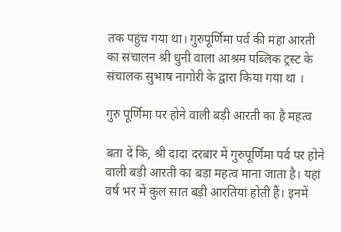तक पहुंच गया था। गुरुपूर्णिमा पर्व की महा आरती का संचालन श्री धुनी वाला आश्रम पब्लिक ट्रस्ट के संचालक सुभाष नागोरी के द्वारा किया गया था ।

गुरु पूर्णिमा पर होने वाली बड़ी आरती का है महत्व

बता दें कि, श्री दादा दरबार में गुरुपूर्णिमा पर्व पर होने वाली बड़ी आरती का बड़ा महत्व माना जाता है। यहां वर्ष भर में कुल सात बड़ी आरतियां होती हैं। इनमें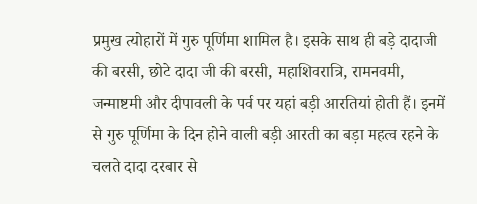प्रमुख त्योहारों में गुरु पूर्णिमा शामिल है। इसके साथ ही बड़े दादाजी की बरसी, छोटे दादा जी की बरसी, महाशिवरात्रि, रामनवमी, जन्माष्टमी और दीपावली के पर्व पर यहां बड़ी आरतियां होती हैं। इनमें से गुरु पूर्णिमा के दिन होने वाली बड़ी आरती का बड़ा महत्व रहने के चलते दादा दरबार से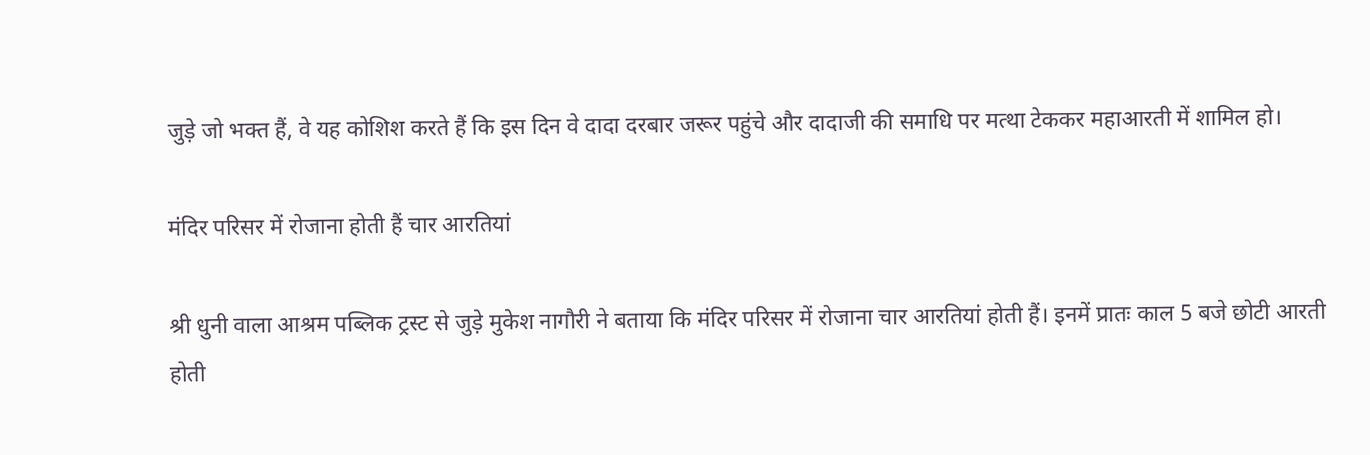जुड़े जो भक्त हैं, वे यह कोशिश करते हैं कि इस दिन वे दादा दरबार जरूर पहुंचे और दादाजी की समाधि पर मत्था टेककर महाआरती में शामिल हो।

मंदिर परिसर में रोजाना होती हैं चार आरतियां

श्री धुनी वाला आश्रम पब्लिक ट्रस्ट से जुड़े मुकेश नागौरी ने बताया कि मंदिर परिसर में रोजाना चार आरतियां होती हैं। इनमें प्रातः काल 5 बजे छोटी आरती होती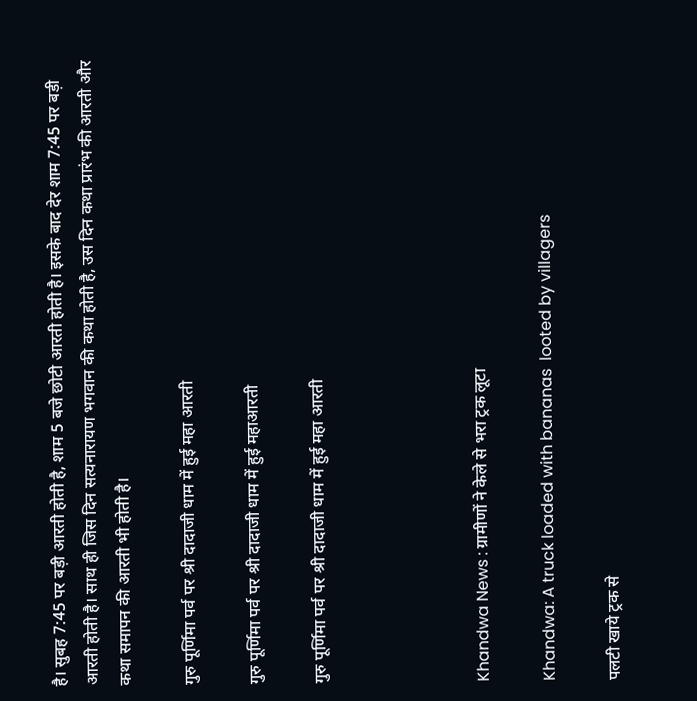है। सुबह 7:45 पर बड़ी आरती होती है, शाम 5 बजे छोटी आरती होती है। इसके बाद देर शाम 7:45 पर बड़ी आरती होती है। साथ ही जिस दिन सत्यनारायण भगवान की कथा होती है, उस दिन कथा प्रारंभ की आरती और कथा समापन की आरती भी होती है।

गुरु पूर्णिमा पर्व पर श्री दादाजी धाम में हुई महा आरती

गुरु पूर्णिमा पर्व पर श्री दादाजी धाम में हुई महाआरती

गुरु पूर्णिमा पर्व पर श्री दादाजी धाम में हुई महा आरती




Khandwa News : ग्रामीणों ने केले से भरा ट्रक लूटा

Khandwa: A truck loaded with bananas  looted by villagers

पलटी खाये ट्रक से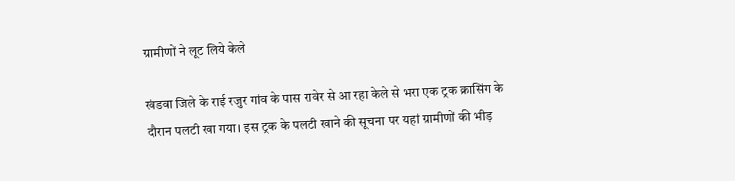ग्रामीणों ने लूट लिये केले

खंडवा जिले के राई रजुर गांव के पास रावेर से आ रहा केले से भरा एक ट्रक क्रासिंग के दौरान पलटी खा गया। इस ट्रक के पलटी खाने की सूचना पर यहां ग्रामीणों की भीड़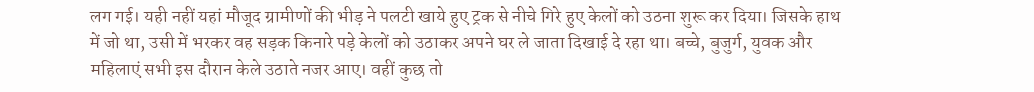लग गई। यही नहीं यहां मौजूद ग्रामीणों की भीड़ ने पलटी खाये हुए ट्रक से नीचे गिरे हुए केलों को उठना शुरू कर दिया। जिसके हाथ में जो था, उसी में भरकर वह सड़क किनारे पड़े केलों को उठाकर अपने घर ले जाता दिखाई दे रहा था। बच्चे, बुजुर्ग, युवक और महिलाएं सभी इस दौरान केले उठाते नजर आए। वहीं कुछ तो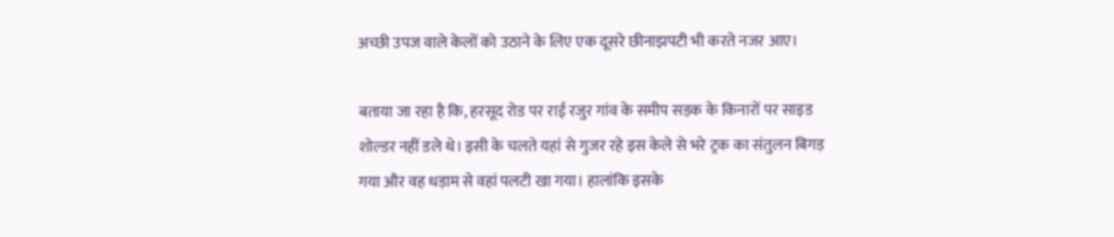अच्छी उपज वाले केलों को उठाने के लिए एक दूसरे छीनाझपटी भी करते नजर आए।

बताया जा रहा है कि, हरसूद रोड पर राई रजुर गांव के समीप सड़क के किनारों पर साइड शोल्डर नहीं डले थे। इसी के चलते यहां से गुजर रहे इस केले से भरे ट्रक का संतुलन बिगड़ गया और वह धड़ाम से वहां पलटी खा गया। हालांकि इसके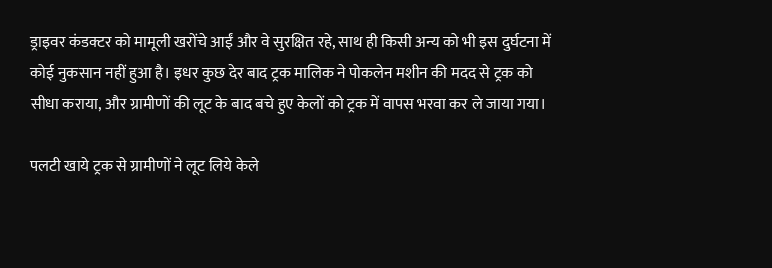ड्राइवर कंडक्टर को मामूली खरोंचे आईं और वे सुरक्षित रहे, साथ ही किसी अन्य को भी इस दुर्घटना में कोई नुकसान नहीं हुआ है। इधर कुछ देर बाद ट्रक मालिक ने पोकलेन मशीन की मदद से ट्रक को सीधा कराया, और ग्रामीणों की लूट के बाद बचे हुए केलों को ट्रक में वापस भरवा कर ले जाया गया।

पलटी खाये ट्रक से ग्रामीणों ने लूट लिये केले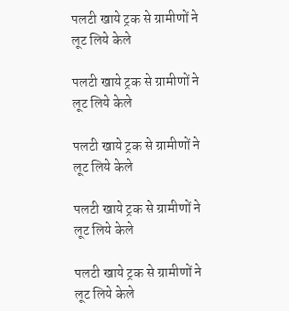पलटी खाये ट्रक से ग्रामीणों ने लूट लिये केले

पलटी खाये ट्रक से ग्रामीणों ने लूट लिये केले

पलटी खाये ट्रक से ग्रामीणों ने लूट लिये केले

पलटी खाये ट्रक से ग्रामीणों ने लूट लिये केले

पलटी खाये ट्रक से ग्रामीणों ने लूट लिये केले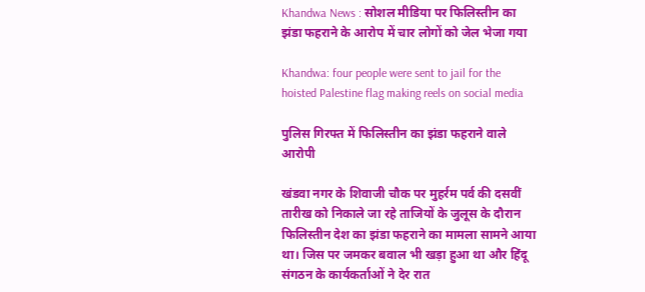Khandwa News : सोशल मीडिया पर फिलिस्तीन का झंडा फहराने के आरोप में चार लोगों को जेल भेजा गया

Khandwa: four people were sent to jail for the hoisted Palestine flag making reels on social media

पुलिस गिरफ्त में फिलिस्तीन का झंडा फहराने वाले आरोपी

खंडवा नगर के शिवाजी चौक पर मुहर्रम पर्व की दसवीं तारीख को निकाले जा रहे ताजियों के जुलूस के दौरान फिलिस्तीन देश का झंडा फहराने का मामला सामने आया था। जिस पर जमकर बवाल भी खड़ा हुआ था और हिंदू संगठन के कार्यकर्ताओं ने देर रात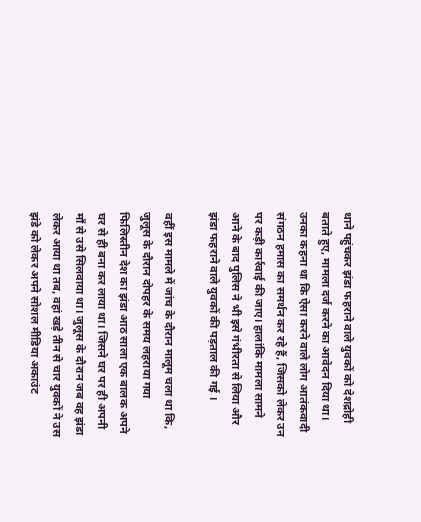थाने पहुंचकर झंडा फहराने वाले युवकों को देशद्रोही बताते हुए, मामला दर्ज करने का आवेदन दिया था। उनका कहना था कि ऐसा करने वाले लोग आतंकवादी संगठन हमास का समर्थन कर रहे हैं, जिसको लेकर उन पर कड़ी कार्रवाई की जाए। हालांकि मामला सामने आने के बाद पुलिस ने भी इसे गंभीरता से लिया और झंडा फहराने वाले युवकों की पड़ताल की गई ।

वहीं इस मामले में जांच के दौरान मालूम चला था कि, जुलूस के दौरान दोपहर के समय लहराया गया फिलिस्तीन देश का झंडा आठ साला एक बालक अपने घर से ही बना कर लाया था। जिसने घर पर ही अपनी माँ से उसे सिलवाया था। जुलूस के दौरान जब वह झंडा लेकर आया था तब, वहां खड़े तीन से चार युवकों ने उस झंडे को लेकर अपने सोशल मीडिया अकाउंट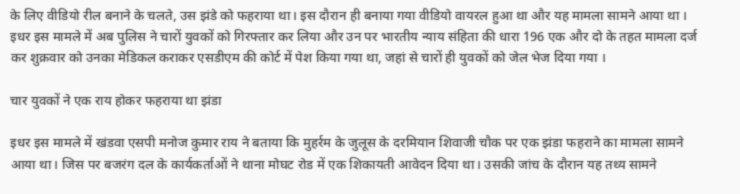के लिए वीडियो रील बनाने के चलते, उस झंडे को फहराया था। इस दौरान ही बनाया गया वीडियो वायरल हुआ था और यह मामला सामने आया था । इधर इस मामले में अब पुलिस ने चारों युवकों को गिरफ्तार कर लिया और उन पर भारतीय न्याय संहिता की धारा 196 एक और दो के तहत मामला दर्ज कर शुक्रवार को उनका मेडिकल कराकर एसडीएम की कोर्ट में पेश किया गया था, जहां से चारों ही युवकों को जेल भेज दिया गया ।

चार युवकों ने एक राय होकर फहराया था झंडा

इधर इस मामले में खंडवा एसपी मनोज कुमार राय ने बताया कि मुहर्रम के जुलूस के दरमियान शिवाजी चौक पर एक झंडा फहराने का मामला सामने आया था। जिस पर बजरंग दल के कार्यकर्ताओं ने थाना मोघट रोड में एक शिकायती आवेदन दिया था। उसकी जांच के दौरान यह तथ्य सामने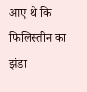आए थे कि फिलिस्तीन का झंडा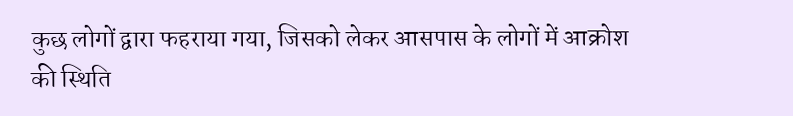कुछ लोगों द्वारा फहराया गया, जिसको लेकर आसपास के लोगों में आक्रोश की स्थिति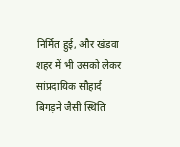निर्मित हुई, और खंडवा शहर में भी उसको लेकर सांप्रदायिक सौहार्द बिगड़ने जैसी स्थिति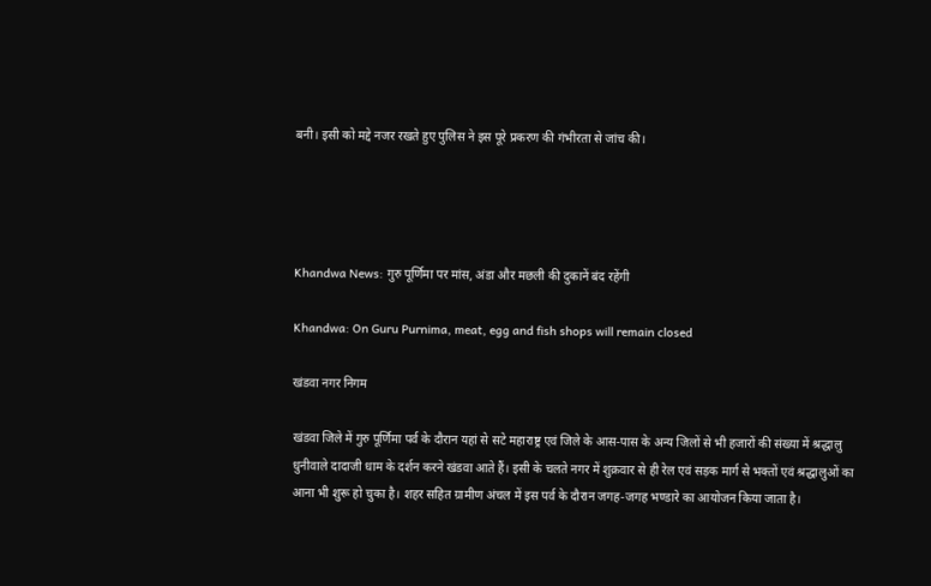बनी। इसी को मद्दे नजर रखते हुए पुलिस ने इस पूरे प्रकरण की गंभीरता से जांच की।




Khandwa News: गुरु पूर्णिमा पर मांस, अंडा और मछली की दुकानें बंद रहेंगी

Khandwa: On Guru Purnima, meat, egg and fish shops will remain closed

खंडवा नगर निगम

खंडवा जिले में गुरु पूर्णिमा पर्व के दौरान यहां से सटे महाराष्ट्र एवं जिले के आस-पास के अन्य जिलों से भी हजारों की संख्या में श्रद्धालु धुनीवाले दादाजी धाम के दर्शन करने खंडवा आते हैं। इसी के चलते नगर में शुक्रवार से ही रेल एवं सड़क मार्ग से भक्तों एवं श्रद्धालुओं का आना भी शुरू हो चुका है। शहर सहित ग्रामीण अंचल में इस पर्व के दौरान जगह-जगह भण्डारे का आयोजन किया जाता है।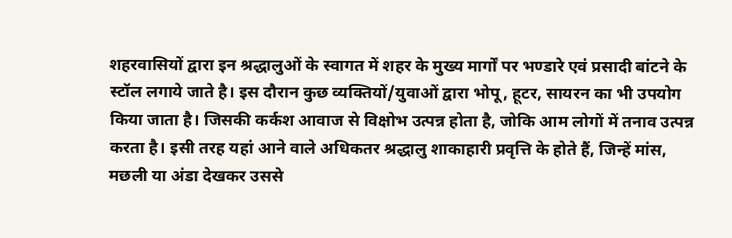शहरवासियों द्वारा इन श्रद्धालुओं के स्वागत में शहर के मुख्य मार्गों पर भण्डारे एवं प्रसादी बांटने के स्टॉल लगाये जाते है। इस दौरान कुछ व्यक्तियों/युवाओं द्वारा भोपू, हूटर, सायरन का भी उपयोग किया जाता है। जिसकी कर्कश आवाज से विक्षोभ उत्पन्न होता है, जोकि आम लोगों में तनाव उत्पन्न करता है। इसी तरह यहां आने वाले अधिकतर श्रद्धालु शाकाहारी प्रवृत्ति के होते हैं, जिन्हें मांस, मछली या अंडा देखकर उससे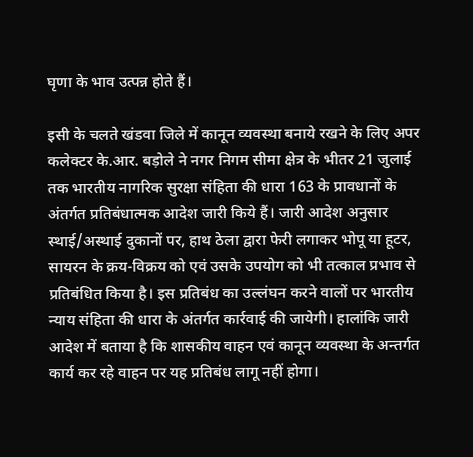घृणा के भाव उत्पन्न होते हैं।

इसी के चलते खंडवा जिले में कानून व्यवस्था बनाये रखने के लिए अपर कलेक्टर के.आर. बड़ोले ने नगर निगम सीमा क्षेत्र के भीतर 21 जुलाई तक भारतीय नागरिक सुरक्षा संहिता की धारा 163 के प्रावधानों के अंतर्गत प्रतिबंधात्मक आदेश जारी किये हैं। जारी आदेश अनुसार स्थाई/अस्थाई दुकानों पर, हाथ ठेला द्वारा फेरी लगाकर भोपू या हूटर, सायरन के क्रय-विक्रय को एवं उसके उपयोग को भी तत्काल प्रभाव से प्रतिबंधित किया है। इस प्रतिबंध का उल्लंघन करने वालों पर भारतीय न्याय संहिता की धारा के अंतर्गत कार्रवाई की जायेगी। हालांकि जारी आदेश में बताया है कि शासकीय वाहन एवं कानून व्यवस्था के अन्तर्गत कार्य कर रहे वाहन पर यह प्रतिबंध लागू नहीं होगा।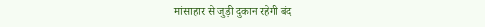मांसाहार से जुड़ी दुकान रहेगी बंद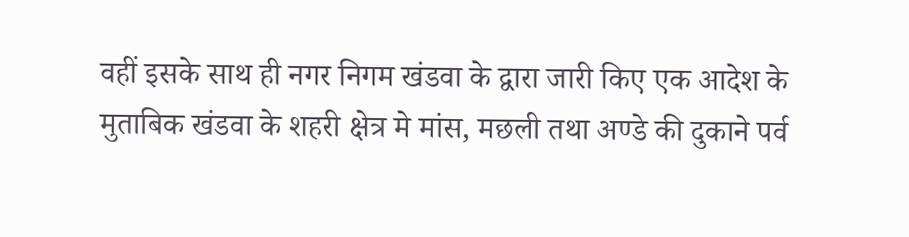वहीं इसके साथ ही नगर निगम खंडवा के द्वारा जारी किए एक आदेश के मुताबिक खंडवा के शहरी क्षेत्र मे मांस, मछली तथा अण्डे की दुकाने पर्व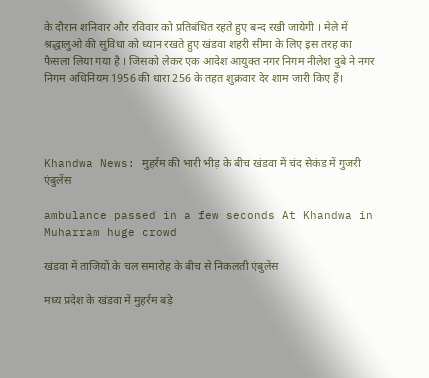के दौरान शनिवार और रविवार को प्रतिबंधित रहते हुए बन्द रखी जायेगी । मेले में श्रद्धालुओ की सुविधा को ध्यान रखते हुए खंडवा शहरी सीमा के लिए इस तरह का फैसला लिया गया है । जिसको लेकर एक आदेश आयुक्त नगर निगम नीलेश दुबे ने नगर निगम अधिनियम 1956 की धारा 256 के तहत शुक्रवार देर शाम जारी किए हैं।




Khandwa News: मुहर्रम की भारी भीड़ के बीच खंडवा में चंद सेकंड में गुजरी एंबुलेंस

ambulance passed in a few seconds At Khandwa in Muharram huge crowd

खंडवा में ताजियों के चल समारोह के बीच से निकलती एंबुलेंस

मध्य प्रदेश के खंडवा में मुहर्रम बड़े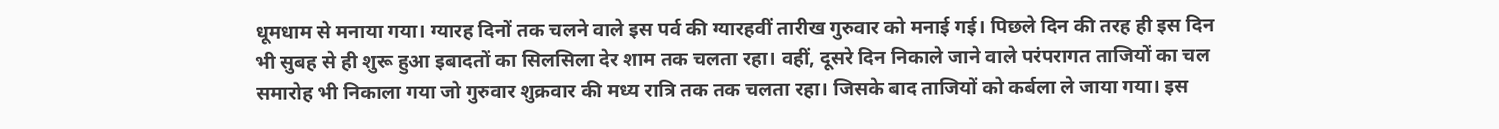धूमधाम से मनाया गया। ग्यारह दिनों तक चलने वाले इस पर्व की ग्यारहवीं तारीख गुरुवार को मनाई गई। पिछले दिन की तरह ही इस दिन भी सुबह से ही शुरू हुआ इबादतों का सिलसिला देर शाम तक चलता रहा। वहीं, दूसरे दिन निकाले जाने वाले परंपरागत ताजियों का चल समारोह भी निकाला गया जो गुरुवार शुक्रवार की मध्य रात्रि तक तक चलता रहा। जिसके बाद ताजियों को कर्बला ले जाया गया। इस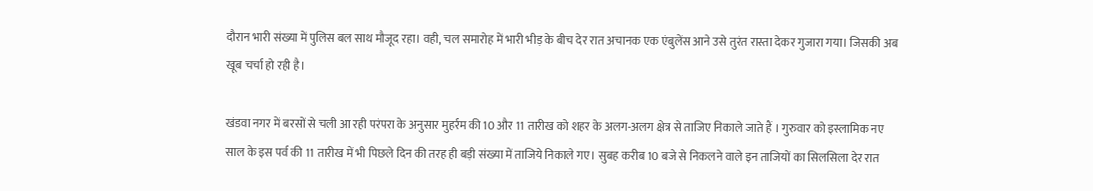दौरान भारी संख्या में पुलिस बल साथ मौजूद रहा। वही, चल समारोह में भारी भीड़ के बीच देर रात अचानक एक एंबुलेंस आने उसे तुरंत रास्ता देकर गुजारा गया। जिसकी अब खूब चर्चा हो रही है।

खंडवा नगर में बरसों से चली आ रही परंपरा के अनुसार मुहर्रम की 10 और 11 तारीख को शहर के अलग-अलग क्षेत्र से ताजिए निकाले जाते हैं । गुरुवार को इस्लामिक नए साल के इस पर्व की 11 तारीख में भी पिछले दिन की तरह ही बड़ी संख्या में ताजिये निकाले गए। सुबह करीब 10 बजे से निकलने वाले इन ताजियों का सिलसिला देर रात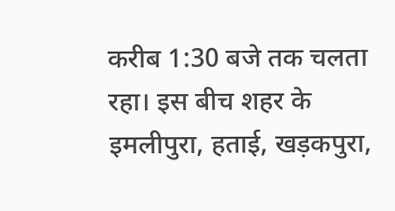करीब 1:30 बजे तक चलता रहा। इस बीच शहर के इमलीपुरा, हताई, खड़कपुरा,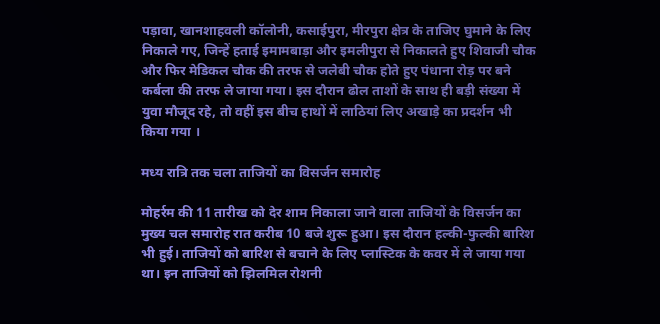पड़ावा, खानशाहवली कॉलोनी, कसाईपुरा, मीरपुरा क्षेत्र के ताजिए घुमाने के लिए निकाले गए, जिन्हें हताई इमामबाड़ा और इमलीपुरा से निकालते हुए शिवाजी चौक और फिर मेडिकल चौक की तरफ से जलेबी चौक होते हुए पंधाना रोड़ पर बने कर्बला की तरफ ले जाया गया। इस दौरान ढोल ताशों के साथ ही बड़ी संख्या में युवा मौजूद रहे, तो वहीं इस बीच हाथों में लाठियां लिए अखाड़े का प्रदर्शन भी किया गया ।

मध्य रात्रि तक चला ताजियों का विसर्जन समारोह

मोहर्रम की 11 तारीख को देर शाम निकाला जाने वाला ताजियों के विसर्जन का मुख्य चल समारोह रात करीब 10 बजे शुरू हुआ। इस दौरान हल्की-फुल्की बारिश भी हुई। ताजियों को बारिश से बचाने के लिए प्लास्टिक के कवर में ले जाया गया था। इन ताजियों को झिलमिल रोशनी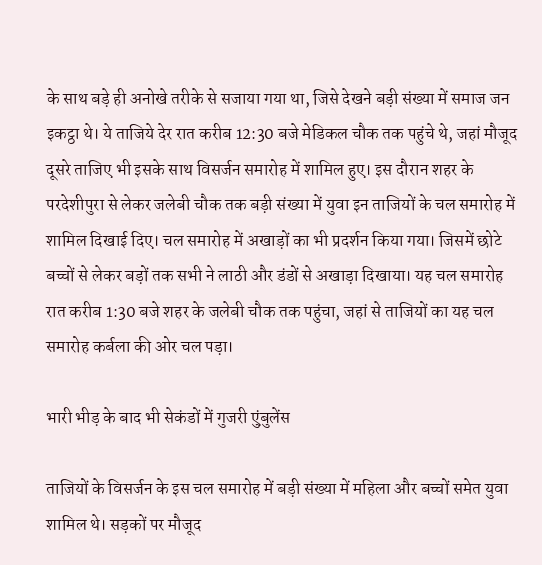के साथ बड़े ही अनोखे तरीके से सजाया गया था, जिसे देखने बड़ी संख्या में समाज जन इकट्ठा थे। ये ताजिये देर रात करीब 12:30 बजे मेडिकल चौक तक पहुंचे थे, जहां मौजूद दूसरे ताजिए भी इसके साथ विसर्जन समारोह में शामिल हुए। इस दौरान शहर के परदेशीपुरा से लेकर जलेबी चौक तक बड़ी संख्या में युवा इन ताजियों के चल समारोह में शामिल दिखाई दिए। चल समारोह में अखाड़ों का भी प्रदर्शन किया गया। जिसमें छोटे बच्चों से लेकर बड़ों तक सभी ने लाठी और डंडों से अखाड़ा दिखाया। यह चल समारोह रात करीब 1:30 बजे शहर के जलेबी चौक तक पहुंचा, जहां से ताजियों का यह चल समारोह कर्बला की ओर चल पड़ा।

भारी भीड़ के बाद भी सेकंडों में गुजरी एुंबुलेंस

ताजियों के विसर्जन के इस चल समारोह में बड़ी संख्या में महिला और बच्चों समेत युवा शामिल थे। सड़कों पर मौजूद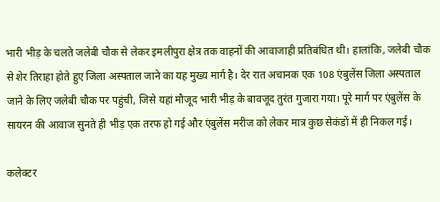भारी भीड़ के चलते जलेबी चौक से लेकर इमलीपुरा क्षेत्र तक वाहनों की आवाजाही प्रतिबंधित थी। हालांकि, जलेबी चौक से शेर तिराहा होते हुए जिला अस्पताल जाने का यह मुख्य मार्ग है। देर रात अचानक एक 108 एंबुलेंस जिला अस्पताल जाने के लिए जलेबी चौक पर पहुंची, जिसे यहां मौजूद भारी भीड़ के बावजूद तुरंत गुजारा गया। पूरे मार्ग पर एंबुलेंस के सायरन की आवाज सुनते ही भीड़ एक तरफ हो गई और एंबुलेंस मरीज को लेकर मात्र कुछ सेकंडों में ही निकल गई।

कलेक्टर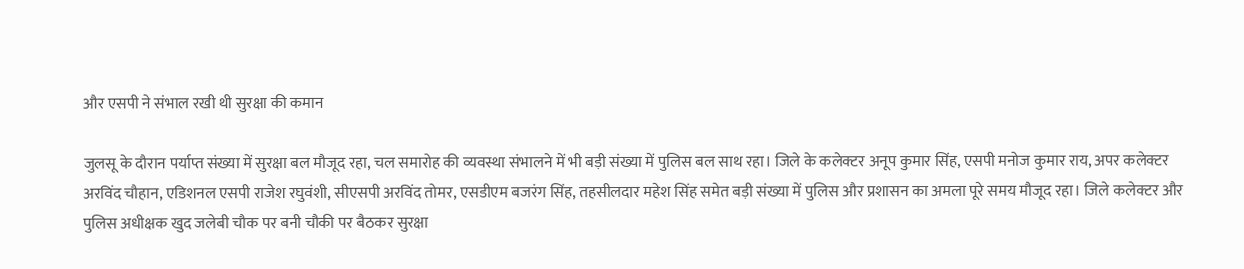और एसपी ने संभाल रखी थी सुरक्षा की कमान

जुलसू के दौरान पर्याप्त संख्या में सुरक्षा बल मौजूद रहा, चल समारोह की व्यवस्था संभालने में भी बड़ी संख्या में पुलिस बल साथ रहा। जिले के कलेक्टर अनूप कुमार सिंह, एसपी मनोज कुमार राय, अपर कलेक्टर अरविंद चौहान, एडिशनल एसपी राजेश रघुवंशी, सीएसपी अरविंद तोमर, एसडीएम बजरंग सिंह, तहसीलदार महेश सिंह समेत बड़ी संख्या में पुलिस और प्रशासन का अमला पूरे समय मौजूद रहा। जिले कलेक्टर और पुलिस अधीक्षक खुद जलेबी चौक पर बनी चौकी पर बैठकर सुरक्षा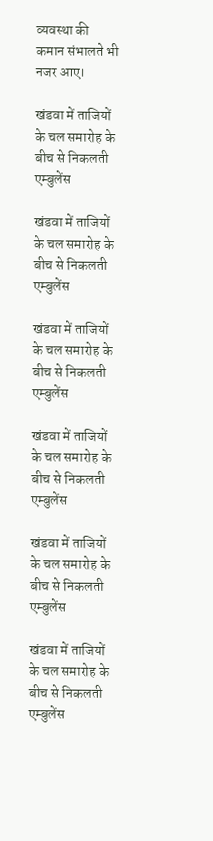व्यवस्था की कमान संभालते भी नजर आए।

खंडवा में ताजियों के चल समारोह के बीच से निकलती एम्बुलेंस

खंडवा में ताजियों के चल समारोह के बीच से निकलती एम्बुलेंस

खंडवा में ताजियों के चल समारोह के बीच से निकलती एम्बुलेंस

खंडवा में ताजियों के चल समारोह के बीच से निकलती एम्बुलेंस

खंडवा में ताजियों के चल समारोह के बीच से निकलती एम्बुलेंस

खंडवा में ताजियों के चल समारोह के बीच से निकलती एम्बुलेंस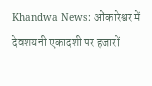Khandwa News: ओंकारेश्वर में देवशयनी एकादशी पर हजारों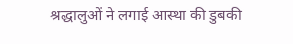श्रद्धालुओं ने लगाई आस्था की डुबकी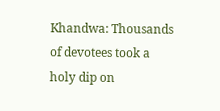Khandwa: Thousands of devotees took a holy dip on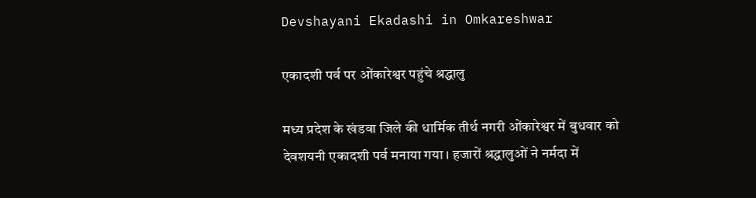Devshayani Ekadashi in Omkareshwar

एकादशी पर्व पर ओंकारेश्वर पहुंचे श्रद्धालु

मध्य प्रदेश के खंडवा जिले की धार्मिक तीर्थ नगरी ओंकारेश्वर में बुधवार को देवशयनी एकादशी पर्व मनाया गया। हजारों श्रद्धालुओं ने नर्मदा में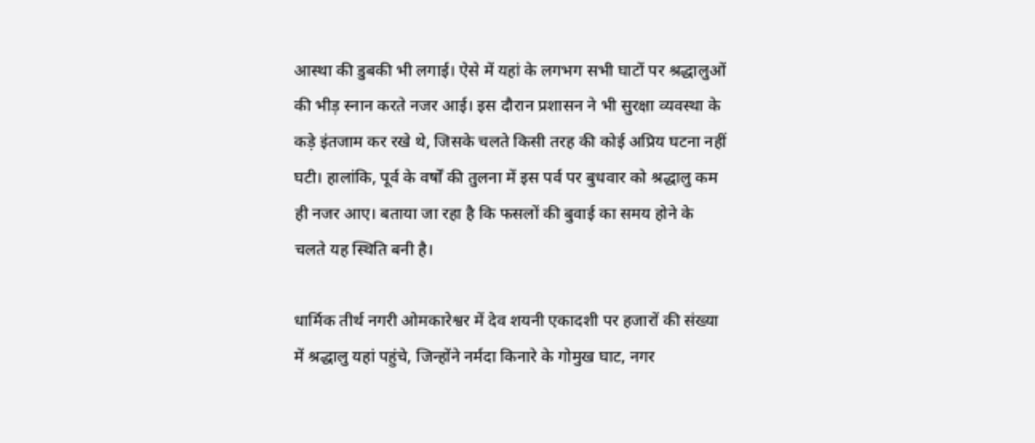आस्था की डुबकी भी लगाई। ऐसे में यहां के लगभग सभी घाटों पर श्रद्धालुओं की भीड़ स्नान करते नजर आई। इस दौरान प्रशासन ने भी सुरक्षा व्यवस्था के कड़े इंतजाम कर रखे थे, जिसके चलते किसी तरह की कोई अप्रिय घटना नहीं घटी। हालांकि, पूर्व के वर्षों की तुलना में इस पर्व पर बुधवार को श्रद्धालु कम ही नजर आए। बताया जा रहा है कि फसलों की बुवाई का समय होने के चलते यह स्थिति बनी है।

धार्मिक तीर्थ नगरी ओमकारेश्वर में देव शयनी एकादशी पर हजारों की संख्या में श्रद्धालु यहां पहुंचे, जिन्होंने नर्मदा किनारे के गोमुख घाट, नगर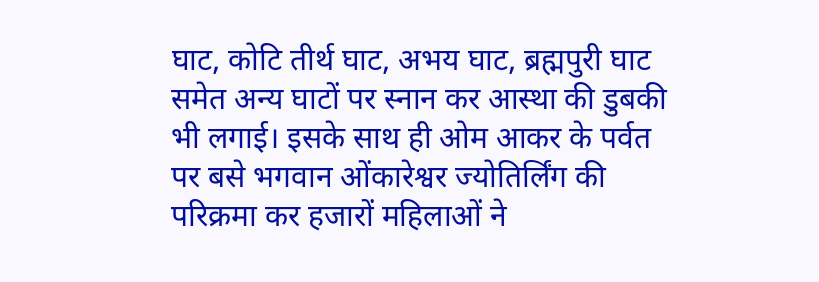घाट, कोटि तीर्थ घाट, अभय घाट, ब्रह्मपुरी घाट समेत अन्य घाटों पर स्नान कर आस्था की डुबकी भी लगाई। इसके साथ ही ओम आकर के पर्वत पर बसे भगवान ओंकारेश्वर ज्योतिर्लिंग की परिक्रमा कर हजारों महिलाओं ने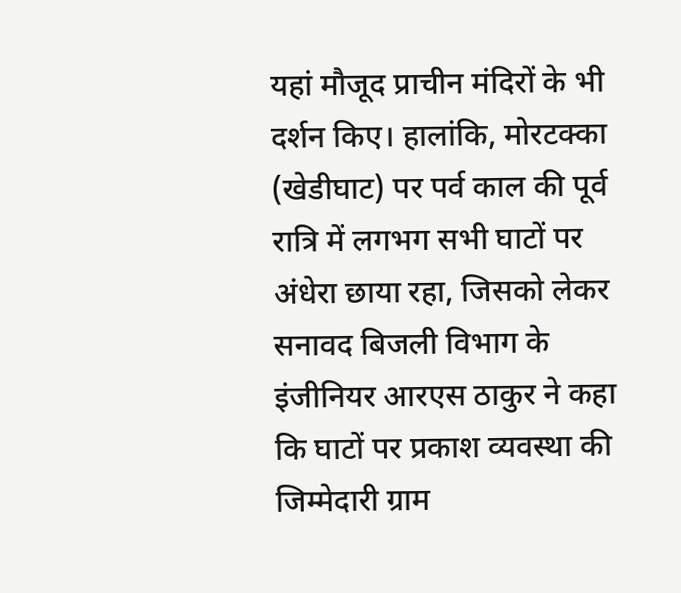यहां मौजूद प्राचीन मंदिरों के भी दर्शन किए। हालांकि, मोरटक्का (खेडीघाट) पर पर्व काल की पूर्व रात्रि में लगभग सभी घाटों पर अंधेरा छाया रहा, जिसको लेकर  सनावद बिजली विभाग के इंजीनियर आरएस ठाकुर ने कहा कि घाटों पर प्रकाश व्यवस्था की जिम्मेदारी ग्राम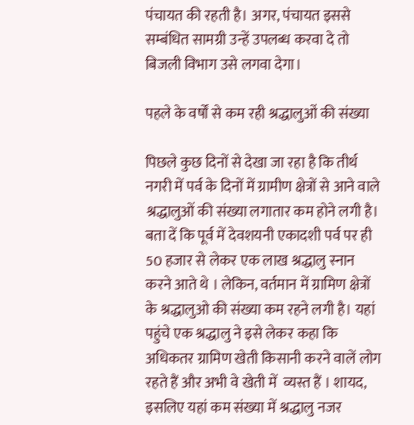पंचायत की रहती है। अगर, पंचायत इससे सम्बंधित सामग्री उन्हें उपलब्ध करवा दे तो बिजली विभाग उसे लगवा देगा।

पहले के वर्षों से कम रही श्रद्धालुओं की संख्या

पिछले कुछ दिनों से देखा जा रहा है कि तीर्थ नगरी में पर्व के दिनों में ग्रामीण क्षेत्रों से आने वाले श्रद्धालुओं की संख्या लगातार कम होने लगी है। बता दें कि पूर्व में देवशयनी एकादशी पर्व पर ही 50 हजार से लेकर एक लाख श्रद्धालु स्नान करने आते थे । लेकिन, वर्तमान में ग्रामिण क्षेत्रों के श्रद्धालुओ की संख्या कम रहने लगी है। यहां पहुंचे एक श्रद्धालु ने इसे लेकर कहा कि अधिकतर ग्रामिण खेती किसानी करने वालें लोग रहते हैं और अभी वे खेती में  व्यस्त हैं । शायद, इसलिए यहां कम संख्या में श्रद्धालु नजर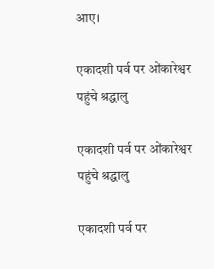आए।

एकादशी पर्व पर ओंकारेश्वर पहुंचे श्रद्धालु

एकादशी पर्व पर ओंकारेश्वर पहुंचे श्रद्धालु

एकादशी पर्व पर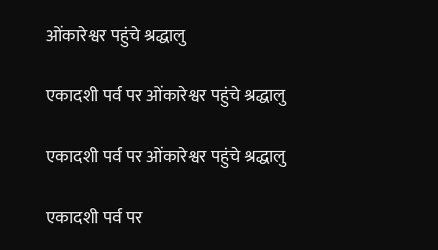ओंकारेश्वर पहुंचे श्रद्धालु

एकादशी पर्व पर ओंकारेश्वर पहुंचे श्रद्धालु

एकादशी पर्व पर ओंकारेश्वर पहुंचे श्रद्धालु

एकादशी पर्व पर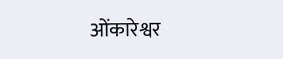ओंकारेश्वर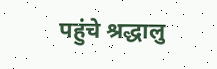पहुंचे श्रद्धालु